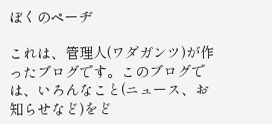ぼくのペーヂ

これは、管理人(ワダガンツ)が作ったブログです。このブログでは、いろんなこと(ニュース、お知らせなど)をど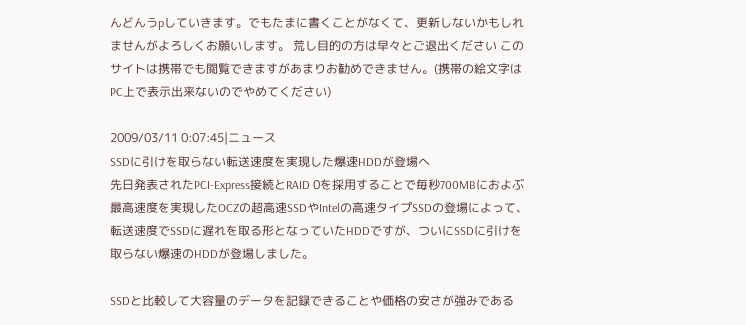んどんうpしていきます。でもたまに書くことがなくて、更新しないかもしれませんがよろしくお願いします。 荒し目的の方は早々とご退出ください このサイトは携帯でも閲覧できますがあまりお勧めできません。(携帯の絵文字はPC上で表示出来ないのでやめてください)

2009/03/11 0:07:45|ニュース
SSDに引けを取らない転送速度を実現した爆速HDDが登場へ
先日発表されたPCI-Express接続とRAID 0を採用することで毎秒700MBにおよぶ最高速度を実現したOCZの超高速SSDやIntelの高速タイプSSDの登場によって、転送速度でSSDに遅れを取る形となっていたHDDですが、ついにSSDに引けを取らない爆速のHDDが登場しました。

SSDと比較して大容量のデータを記録できることや価格の安さが強みである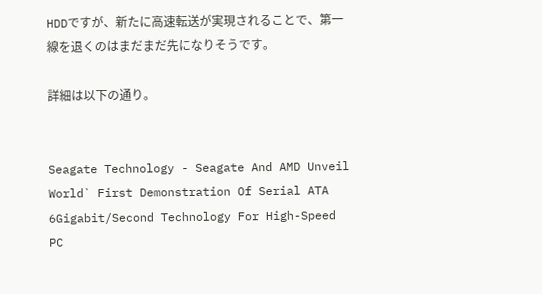HDDですが、新たに高速転送が実現されることで、第一線を退くのはまだまだ先になりそうです。

詳細は以下の通り。


Seagate Technology - Seagate And AMD Unveil World` First Demonstration Of Serial ATA 6Gigabit/Second Technology For High-Speed PC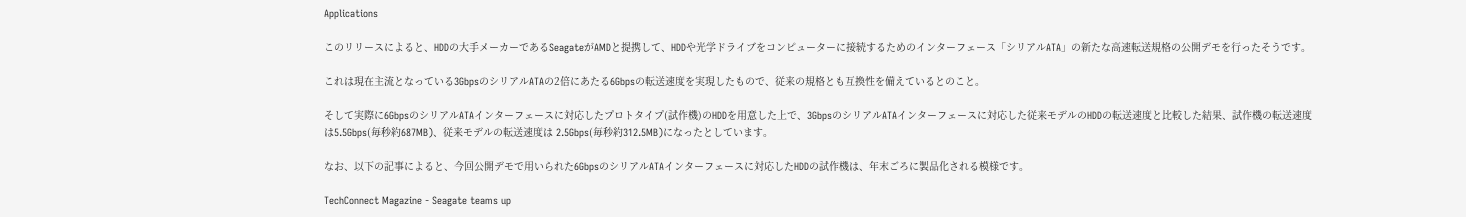Applications

このリリースによると、HDDの大手メーカーであるSeagateがAMDと提携して、HDDや光学ドライブをコンピューターに接続するためのインターフェース「シリアルATA」の新たな高速転送規格の公開デモを行ったそうです。

これは現在主流となっている3GbpsのシリアルATAの2倍にあたる6Gbpsの転送速度を実現したもので、従来の規格とも互換性を備えているとのこと。

そして実際に6GbpsのシリアルATAインターフェースに対応したプロトタイプ(試作機)のHDDを用意した上で、3GbpsのシリアルATAインターフェースに対応した従来モデルのHDDの転送速度と比較した結果、試作機の転送速度は5.5Gbps(毎秒約687MB)、従来モデルの転送速度は 2.5Gbps(毎秒約312.5MB)になったとしています。

なお、以下の記事によると、今回公開デモで用いられた6GbpsのシリアルATAインターフェースに対応したHDDの試作機は、年末ごろに製品化される模様です。

TechConnect Magazine - Seagate teams up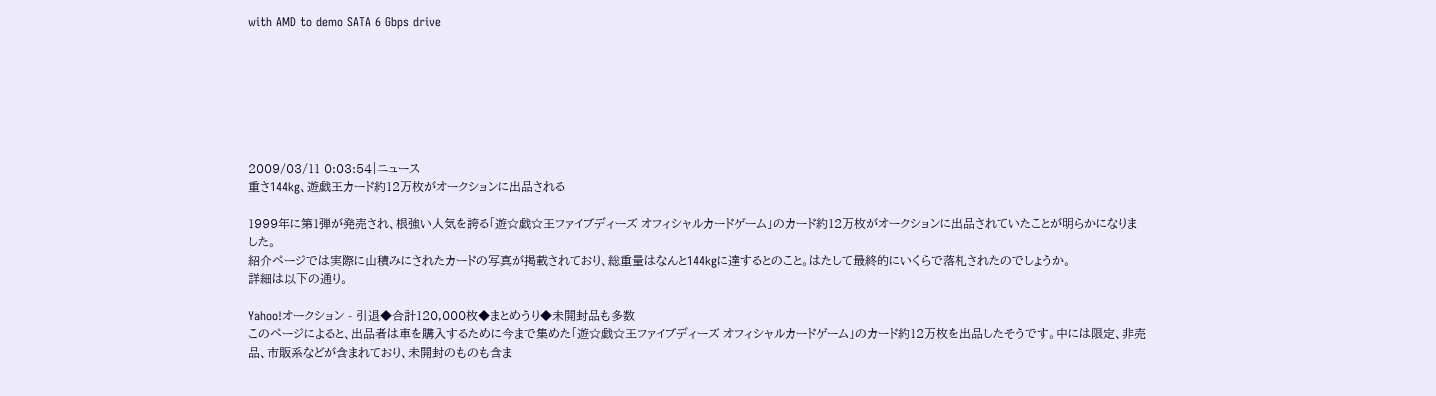with AMD to demo SATA 6 Gbps drive







2009/03/11 0:03:54|ニュース
重さ144kg、遊戯王カード約12万枚がオークションに出品される

1999年に第1弾が発売され、根強い人気を誇る「遊☆戯☆王ファイブディーズ オフィシャルカードゲーム」のカード約12万枚がオークションに出品されていたことが明らかになりました。
紹介ページでは実際に山積みにされたカードの写真が掲載されており、総重量はなんと144kgに達するとのこと。はたして最終的にいくらで落札されたのでしょうか。
詳細は以下の通り。

Yahoo!オークション - 引退◆合計120,000枚◆まとめうり◆未開封品も多数
このページによると、出品者は車を購入するために今まで集めた「遊☆戯☆王ファイブディーズ オフィシャルカードゲーム」のカード約12万枚を出品したそうです。中には限定、非売品、市販系などが含まれており、未開封のものも含ま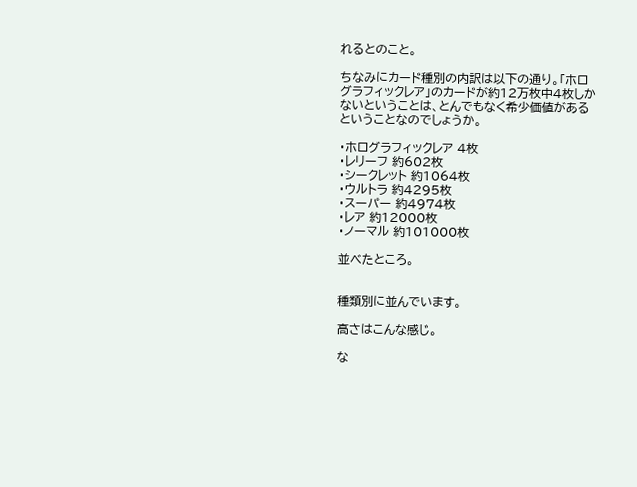れるとのこと。

ちなみにカード種別の内訳は以下の通り。「ホログラフィックレア」のカードが約12万枚中4枚しかないということは、とんでもなく希少価値があるということなのでしょうか。

・ホログラフィックレア 4枚
・レリーフ 約602枚
・シークレット 約1064枚
・ウルトラ 約4295枚
・スーパー 約4974枚
・レア 約12000枚
・ノーマル 約101000枚

並べたところ。


種類別に並んでいます。

高さはこんな感じ。

な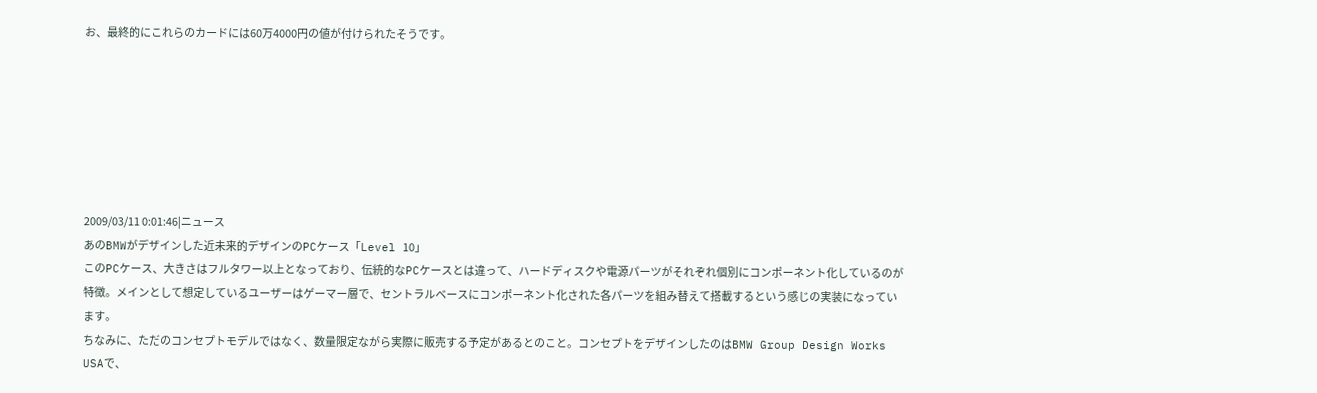お、最終的にこれらのカードには60万4000円の値が付けられたそうです。







2009/03/11 0:01:46|ニュース
あのBMWがデザインした近未来的デザインのPCケース「Level 10」
このPCケース、大きさはフルタワー以上となっており、伝統的なPCケースとは違って、ハードディスクや電源パーツがそれぞれ個別にコンポーネント化しているのが特徴。メインとして想定しているユーザーはゲーマー層で、セントラルベースにコンポーネント化された各パーツを組み替えて搭載するという感じの実装になっています。
ちなみに、ただのコンセプトモデルではなく、数量限定ながら実際に販売する予定があるとのこと。コンセプトをデザインしたのはBMW Group Design Works USAで、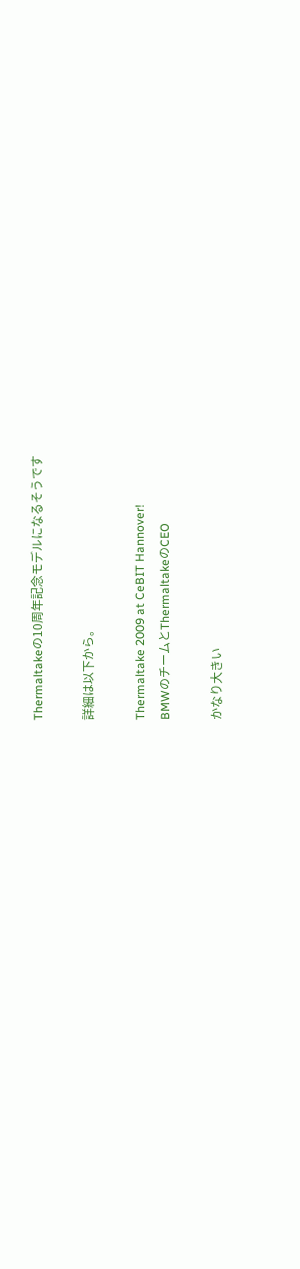Thermaltakeの10周年記念モデルになるそうです

詳細は以下から。

Thermaltake 2009 at CeBIT Hannover!
BMWのチームとThermaltakeのCEO

かなり大きい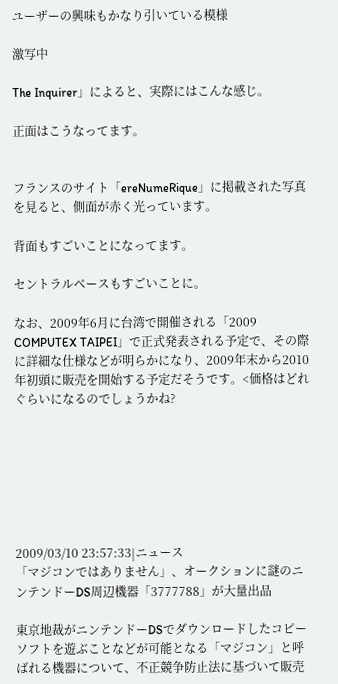ユーザーの興味もかなり引いている模様

激写中

The Inquirer」によると、実際にはこんな感じ。

正面はこうなってます。


フランスのサイト「ereNumeRique」に掲載された写真を見ると、側面が赤く光っています。

背面もすごいことになってます。

セントラルベースもすごいことに。

なお、2009年6月に台湾で開催される「2009 COMPUTEX TAIPEI」で正式発表される予定で、その際に詳細な仕様などが明らかになり、2009年末から2010年初頭に販売を開始する予定だそうです。<価格はどれぐらいになるのでしょうかね?







2009/03/10 23:57:33|ニュース
「マジコンではありません」、オークションに謎のニンテンドーDS周辺機器「3777788」が大量出品

東京地裁がニンテンドーDSでダウンロードしたコピーソフトを遊ぶことなどが可能となる「マジコン」と呼ばれる機器について、不正競争防止法に基づいて販売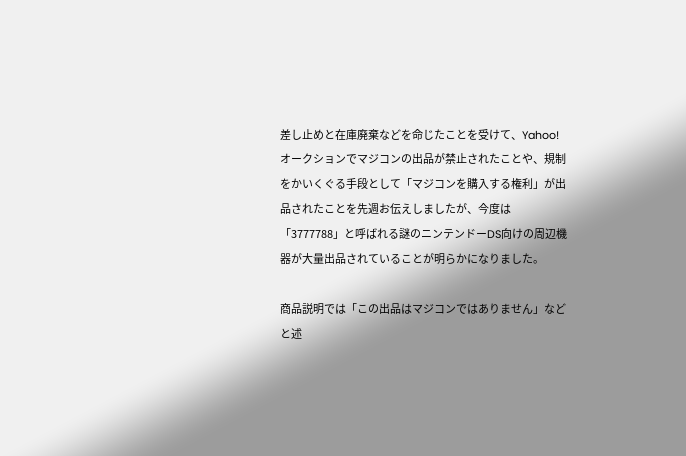差し止めと在庫廃棄などを命じたことを受けて、Yahoo!オークションでマジコンの出品が禁止されたことや、規制をかいくぐる手段として「マジコンを購入する権利」が出品されたことを先週お伝えしましたが、今度は「3777788」と呼ばれる謎のニンテンドーDS向けの周辺機器が大量出品されていることが明らかになりました。

商品説明では「この出品はマジコンではありません」などと述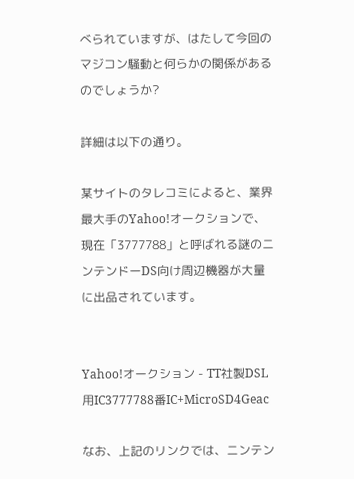べられていますが、はたして今回のマジコン騒動と何らかの関係があるのでしょうか?

詳細は以下の通り。

某サイトのタレコミによると、業界最大手のYahoo!オークションで、現在「3777788」と呼ばれる謎のニンテンドーDS向け周辺機器が大量に出品されています。


Yahoo!オークション - TT社製DSL用IC3777788番IC+MicroSD4Geac

なお、上記のリンクでは、ニンテン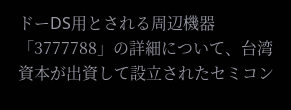ドーDS用とされる周辺機器「3777788」の詳細について、台湾資本が出資して設立されたセミコン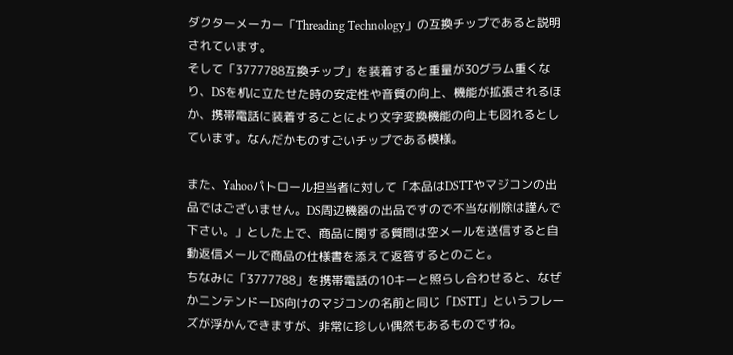ダクターメーカー「Threading Technology」の互換チップであると説明されています。
そして「3777788互換チップ」を装着すると重量が30グラム重くなり、DSを机に立たせた時の安定性や音質の向上、機能が拡張されるほか、携帯電話に装着することにより文字変換機能の向上も図れるとしています。なんだかものすごいチップである模様。

また、Yahooパトロール担当者に対して「本品はDSTTやマジコンの出品ではございません。DS周辺機器の出品ですので不当な削除は謹んで下さい。」とした上で、商品に関する質問は空メールを送信すると自動返信メールで商品の仕様書を添えて返答するとのこと。
ちなみに「3777788」を携帯電話の10キーと照らし合わせると、なぜかニンテンドーDS向けのマジコンの名前と同じ「DSTT」というフレーズが浮かんできますが、非常に珍しい偶然もあるものですね。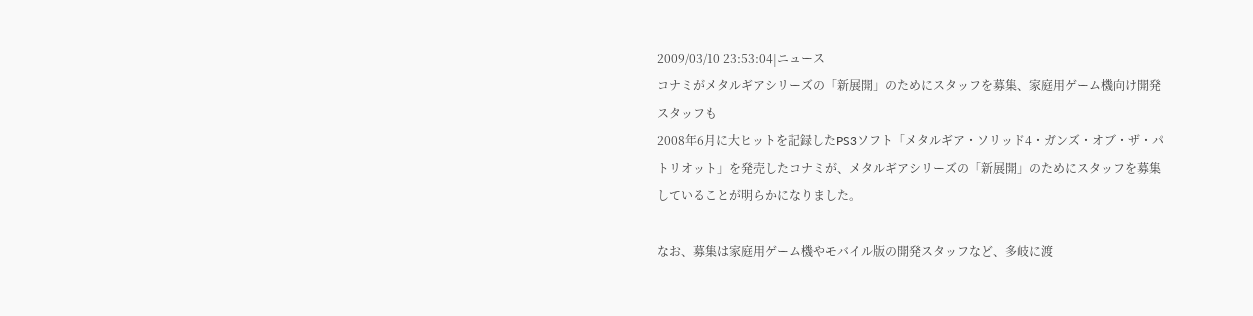2009/03/10 23:53:04|ニュース
コナミがメタルギアシリーズの「新展開」のためにスタッフを募集、家庭用ゲーム機向け開発スタッフも
2008年6月に大ヒットを記録したPS3ソフト「メタルギア・ソリッド4・ガンズ・オブ・ザ・パトリオット」を発売したコナミが、メタルギアシリーズの「新展開」のためにスタッフを募集していることが明らかになりました。

なお、募集は家庭用ゲーム機やモバイル版の開発スタッフなど、多岐に渡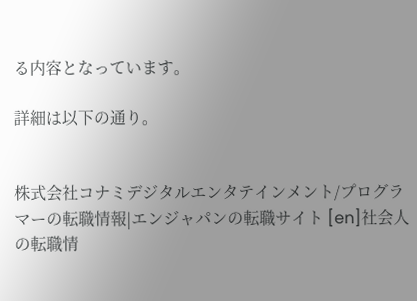る内容となっています。

詳細は以下の通り。


株式会社コナミデジタルエンタテインメント/プログラマーの転職情報|エンジャパンの転職サイト [en]社会人の転職情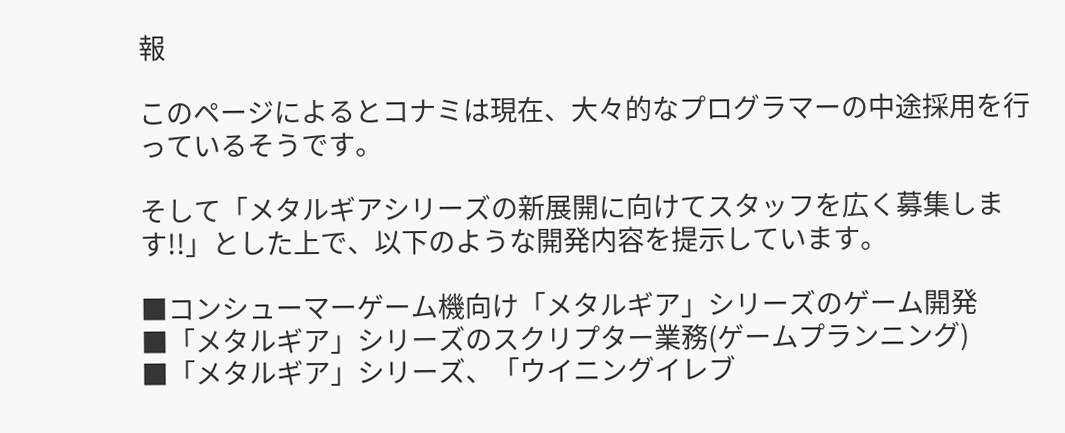報

このページによるとコナミは現在、大々的なプログラマーの中途採用を行っているそうです。

そして「メタルギアシリーズの新展開に向けてスタッフを広く募集します!!」とした上で、以下のような開発内容を提示しています。

■コンシューマーゲーム機向け「メタルギア」シリーズのゲーム開発
■「メタルギア」シリーズのスクリプター業務(ゲームプランニング)
■「メタルギア」シリーズ、「ウイニングイレブ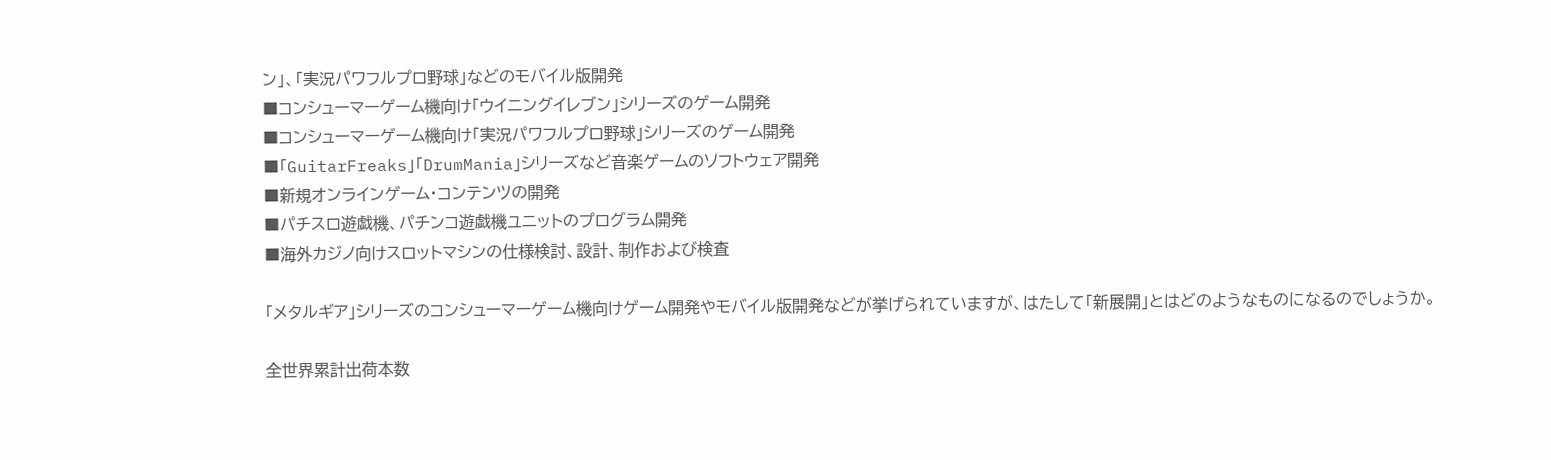ン」、「実況パワフルプロ野球」などのモバイル版開発
■コンシューマーゲーム機向け「ウイニングイレブン」シリーズのゲーム開発
■コンシューマーゲーム機向け「実況パワフルプロ野球」シリーズのゲーム開発
■「GuitarFreaks」「DrumMania」シリーズなど音楽ゲームのソフトウェア開発
■新規オンラインゲーム・コンテンツの開発
■パチスロ遊戯機、パチンコ遊戯機ユニットのプログラム開発
■海外カジノ向けスロットマシンの仕様検討、設計、制作および検査

「メタルギア」シリーズのコンシューマーゲーム機向けゲーム開発やモバイル版開発などが挙げられていますが、はたして「新展開」とはどのようなものになるのでしょうか。

全世界累計出荷本数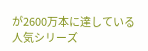が2600万本に達している人気シリーズ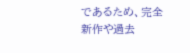であるため、完全新作や過去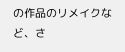の作品のリメイクなど、さ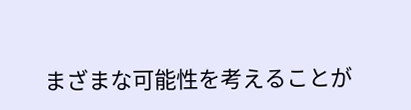まざまな可能性を考えることが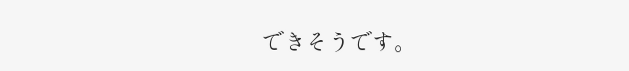できそうです。